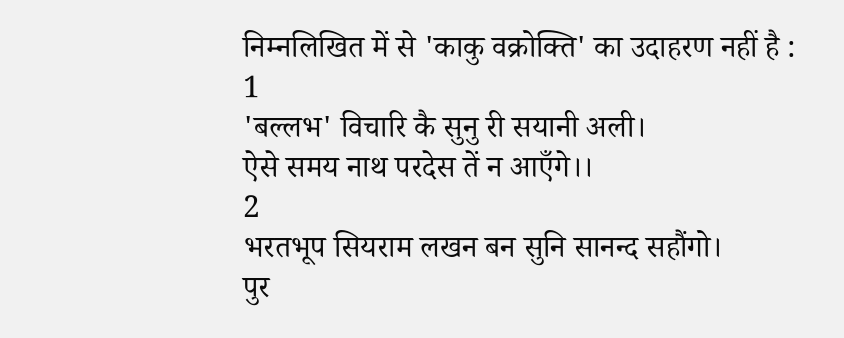निम्नलिखित में से 'काकु वक्रोक्ति' का उदाहरण नहीं है :
1
'बल्लभ' विचारि कै सुनु री सयानी अली।
ऐसे समय नाथ परदेस तें न आएँगे।।
2
भरतभूप सियराम लखन बन सुनि सानन्द सहौंगो।
पुर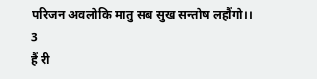परिजन अवलोकि मातु सब सुख सन्तोष लहौंगो।।
3
हैं री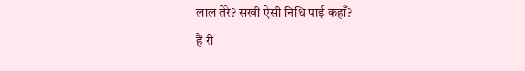लाल तेरे? सखी ऐसी निधि पाई कहाँ?
हैं री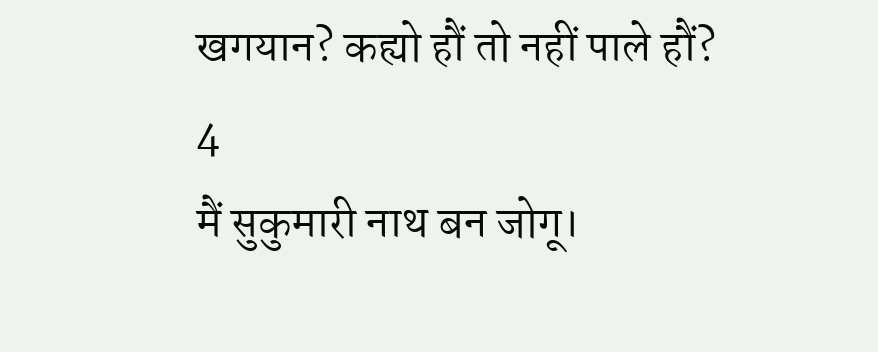खगयान? कह्यो हौं तो नहीं पाले हौं?
4
मैं सुकुमारी नाथ बन जोगू।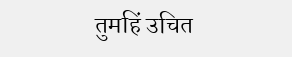तुमहिं उचित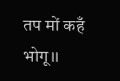तप मों कहँ भोगू।।